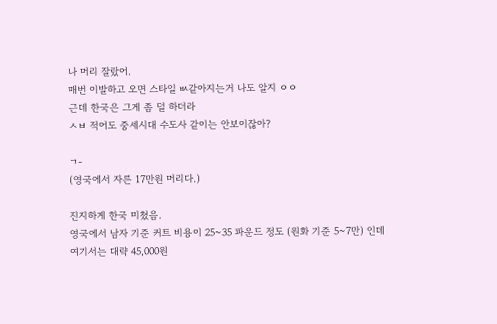나 머리 잘랐어.
매번 이발하고 오면 스타일 ㅄ같아지는거 나도 알지 ㅇㅇ
근데 한국은 그게 좀 덜 하더라
ㅅㅂ 적어도 중세시대 수도사 같이는 안보이잖아?

ㄱ-
(영국에서 자른 17만원 머리다.)

진지하게 한국 미쳤음.
영국에서 남자 기준 커트 비용이 25~35 파운드 정도 (원화 기준 5~7만) 인데
여기서는 대략 45,000원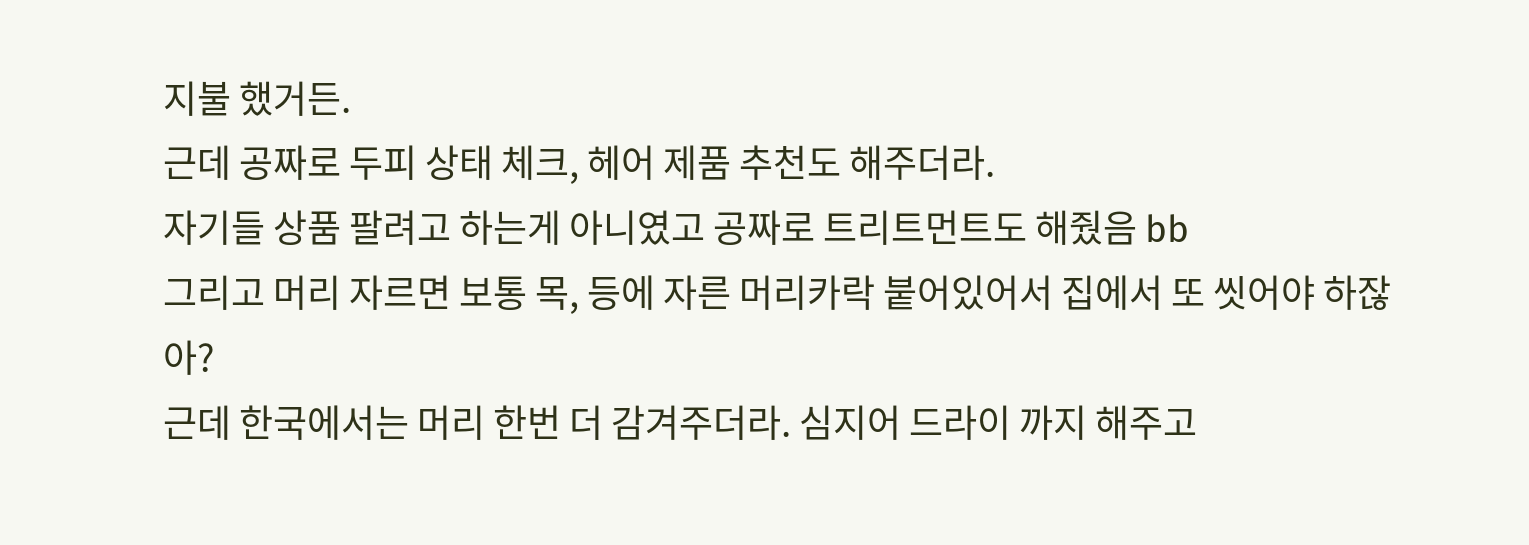지불 했거든.
근데 공짜로 두피 상태 체크, 헤어 제품 추천도 해주더라.
자기들 상품 팔려고 하는게 아니였고 공짜로 트리트먼트도 해줬음 bb
그리고 머리 자르면 보통 목, 등에 자른 머리카락 붙어있어서 집에서 또 씻어야 하잖아?
근데 한국에서는 머리 한번 더 감겨주더라. 심지어 드라이 까지 해주고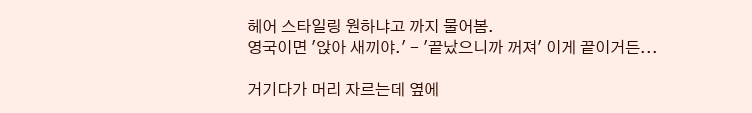헤어 스타일링 원하냐고 까지 물어봄.
영국이면 '앉아 새끼야.' - '끝났으니까 꺼져' 이게 끝이거든...

거기다가 머리 자르는데 옆에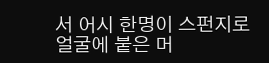서 어시 한명이 스펀지로 얼굴에 붙은 머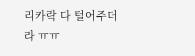리카락 다 털어주더라 ㅠㅠ